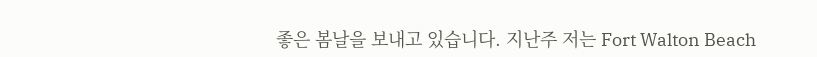좋은 봄날을 보내고 있습니다. 지난주 저는 Fort Walton Beach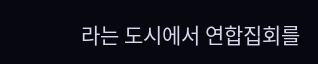라는 도시에서 연합집회를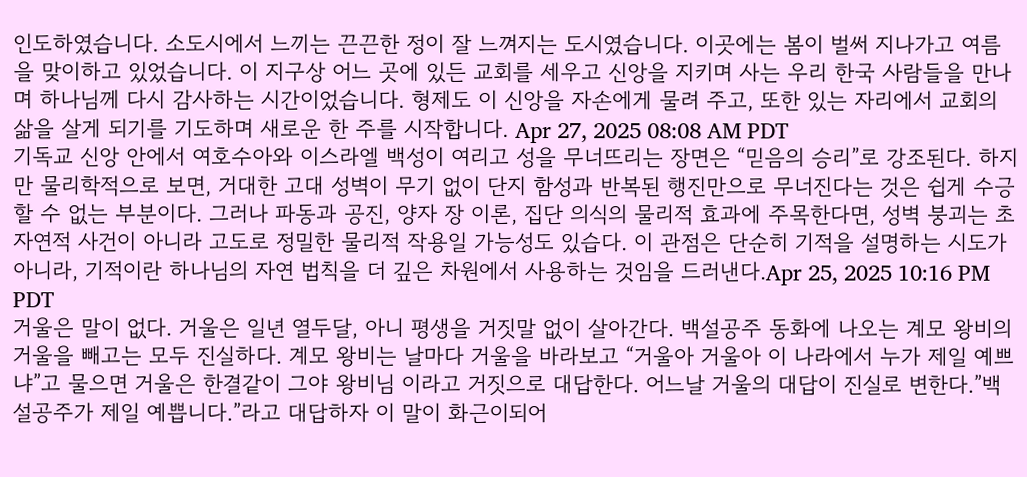인도하였습니다. 소도시에서 느끼는 끈끈한 정이 잘 느껴지는 도시였습니다. 이곳에는 봄이 벌써 지나가고 여름을 맞이하고 있었습니다. 이 지구상 어느 곳에 있든 교회를 세우고 신앙을 지키며 사는 우리 한국 사람들을 만나며 하나님께 다시 감사하는 시간이었습니다. 형제도 이 신앙을 자손에게 물려 주고, 또한 있는 자리에서 교회의 삶을 살게 되기를 기도하며 새로운 한 주를 시작합니다. Apr 27, 2025 08:08 AM PDT
기독교 신앙 안에서 여호수아와 이스라엘 백성이 여리고 성을 무너뜨리는 장면은 “믿음의 승리”로 강조된다. 하지만 물리학적으로 보면, 거대한 고대 성벽이 무기 없이 단지 함성과 반복된 행진만으로 무너진다는 것은 쉽게 수긍할 수 없는 부분이다. 그러나 파동과 공진, 양자 장 이론, 집단 의식의 물리적 효과에 주목한다면, 성벽 붕괴는 초자연적 사건이 아니라 고도로 정밀한 물리적 작용일 가능성도 있습다. 이 관점은 단순히 기적을 설명하는 시도가 아니라, 기적이란 하나님의 자연 법칙을 더 깊은 차원에서 사용하는 것임을 드러낸다.Apr 25, 2025 10:16 PM PDT
거울은 말이 없다. 거울은 일년 열두달, 아니 평생을 거짓말 없이 살아간다. 백설공주 동화에 나오는 계모 왕비의 거울을 빼고는 모두 진실하다. 계모 왕비는 날마다 거울을 바라보고 “거울아 거울아 이 나라에서 누가 제일 예쁘냐”고 물으면 거울은 한결같이 그야 왕비님 이라고 거짓으로 대답한다. 어느날 거울의 대답이 진실로 변한다.”백설공주가 제일 예쁩니다.”라고 대답하자 이 말이 화근이되어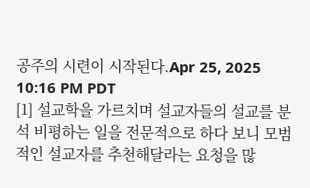공주의 시련이 시작된다.Apr 25, 2025 10:16 PM PDT
[1] 설교학을 가르치며 설교자들의 설교를 분석 비평하는 일을 전문적으로 하다 보니 모범적인 설교자를 추천해달라는 요청을 많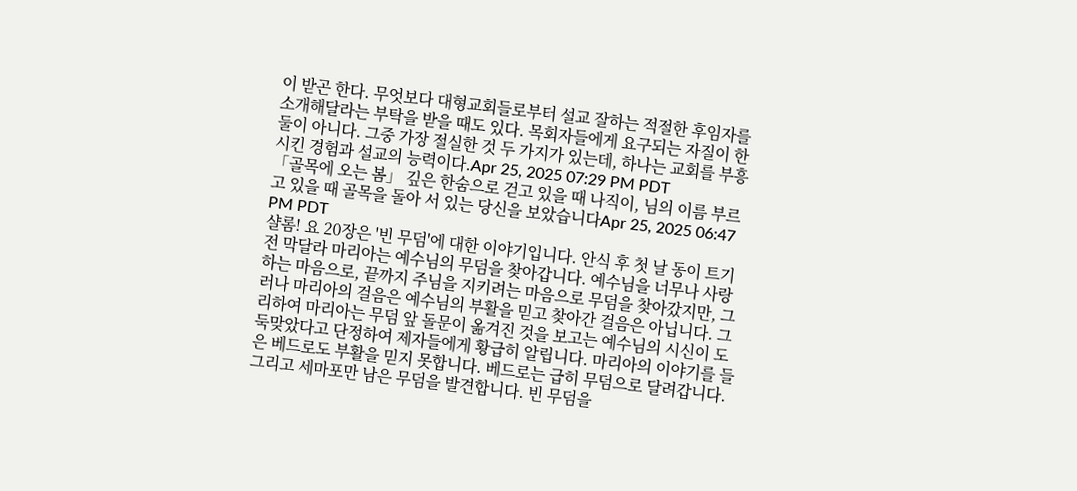이 받곤 한다. 무엇보다 대형교회들로부터 설교 잘하는 적절한 후임자를 소개해달라는 부탁을 받을 때도 있다. 목회자들에게 요구되는 자질이 한둘이 아니다. 그중 가장 절실한 것 두 가지가 있는데, 하나는 교회를 부흥시킨 경험과 설교의 능력이다.Apr 25, 2025 07:29 PM PDT
「골목에 오는 봄」 깊은 한숨으로 걷고 있을 때 나직이, 님의 이름 부르고 있을 때 골목을 돌아 서 있는 당신을 보았습니다Apr 25, 2025 06:47 PM PDT
샬롬! 요 20장은 '빈 무덤'에 대한 이야기입니다. 안식 후 첫 날 동이 트기 전 막달라 마리아는 예수님의 무덤을 찾아갑니다. 예수님을 너무나 사랑하는 마음으로, 끝까지 주님을 지키려는 마음으로 무덤을 찾아갔지만, 그러나 마리아의 걸음은 예수님의 부활을 믿고 찾아간 걸음은 아닙니다. 그리하여 마리아는 무덤 앞 돌문이 옮겨진 것을 보고는 예수님의 시신이 도둑맞았다고 단정하여 제자들에게 황급히 알립니다. 마리아의 이야기를 들은 베드로도 부활을 믿지 못합니다. 베드로는 급히 무덤으로 달려갑니다. 그리고 세마포만 남은 무덤을 발견합니다. 빈 무덤을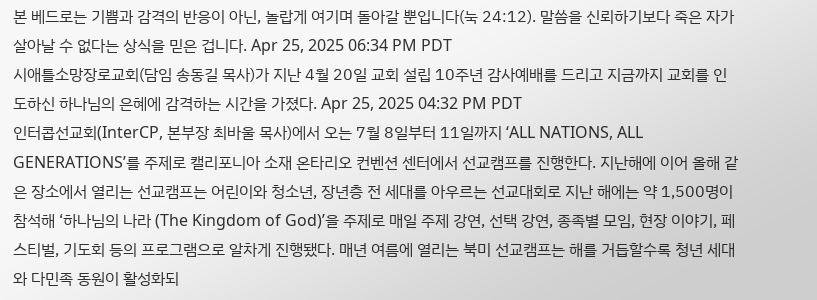본 베드로는 기쁨과 감격의 반응이 아닌, 놀랍게 여기며 돌아갈 뿐입니다(눅 24:12). 말씀을 신뢰하기보다 죽은 자가 살아날 수 없다는 상식을 믿은 겁니다. Apr 25, 2025 06:34 PM PDT
시애틀소망장로교회(담임 송동길 목사)가 지난 4월 20일 교회 설립 10주년 감사예배를 드리고 지금까지 교회를 인도하신 하나님의 은혜에 감격하는 시간을 가졌다. Apr 25, 2025 04:32 PM PDT
인터콥선교회(InterCP, 본부장 최바울 목사)에서 오는 7월 8일부터 11일까지 ‘ALL NATIONS, ALL GENERATIONS’를 주제로 캘리포니아 소재 온타리오 컨벤션 센터에서 선교캠프를 진행한다. 지난해에 이어 올해 같은 장소에서 열리는 선교캠프는 어린이와 청소년, 장년층 전 세대를 아우르는 선교대회로 지난 해에는 약 1,500명이 참석해 ‘하나님의 나라 (The Kingdom of God)’을 주제로 매일 주제 강연, 선택 강연, 종족별 모임, 현장 이야기, 페스티벌, 기도회 등의 프로그램으로 알차게 진행됐다. 매년 여름에 열리는 북미 선교캠프는 해를 거듭할수록 청년 세대와 다민족 동원이 활성화되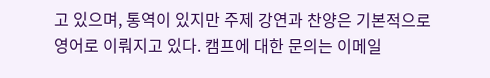고 있으며, 통역이 있지만 주제 강연과 찬양은 기본적으로 영어로 이뤄지고 있다. 캠프에 대한 문의는 이메일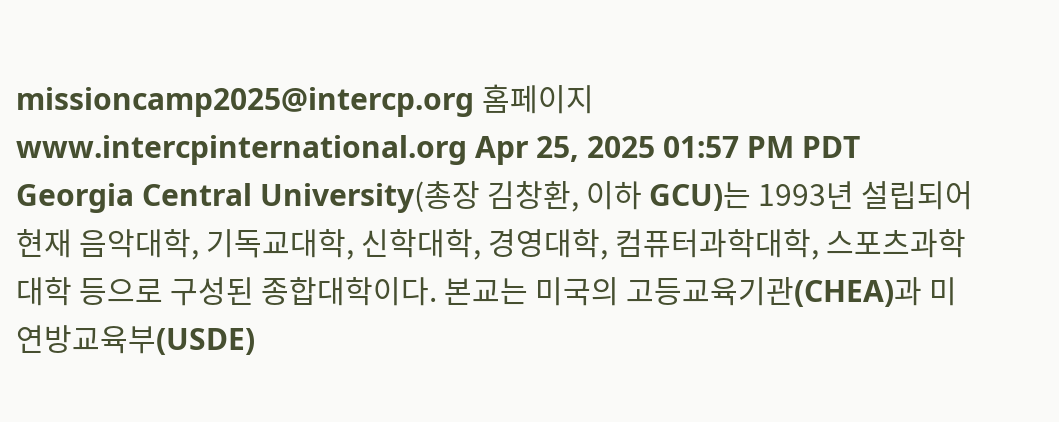missioncamp2025@intercp.org 홈페이지 www.intercpinternational.org Apr 25, 2025 01:57 PM PDT
Georgia Central University(총장 김창환, 이하 GCU)는 1993년 설립되어 현재 음악대학, 기독교대학, 신학대학, 경영대학, 컴퓨터과학대학, 스포츠과학대학 등으로 구성된 종합대학이다. 본교는 미국의 고등교육기관(CHEA)과 미연방교육부(USDE)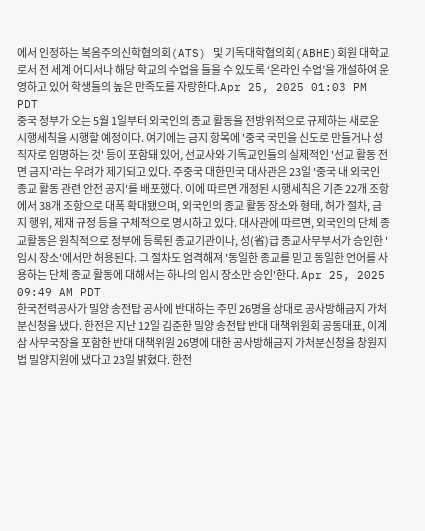에서 인정하는 복음주의신학협의회(ATS) 및 기독대학협의회(ABHE)회원 대학교로서 전 세계 어디서나 해당 학교의 수업을 들을 수 있도록 ‘온라인 수업’을 개설하여 운영하고 있어 학생들의 높은 만족도를 자랑한다.Apr 25, 2025 01:03 PM PDT
중국 정부가 오는 5월 1일부터 외국인의 종교 활동을 전방위적으로 규제하는 새로운 시행세칙을 시행할 예정이다. 여기에는 금지 항목에 '중국 국민을 신도로 만들거나 성직자로 임명하는 것' 등이 포함돼 있어, 선교사와 기독교인들의 실제적인 '선교 활동 전면 금지'라는 우려가 제기되고 있다. 주중국 대한민국 대사관은 23일 '중국 내 외국인 종교 활동 관련 안전 공지'를 배포했다. 이에 따르면 개정된 시행세칙은 기존 22개 조항에서 38개 조항으로 대폭 확대됐으며, 외국인의 종교 활동 장소와 형태, 허가 절차, 금지 행위, 제재 규정 등을 구체적으로 명시하고 있다. 대사관에 따르면, 외국인의 단체 종교활동은 원칙적으로 정부에 등록된 종교기관이나, 성(省)급 종교사무부서가 승인한 '임시 장소'에서만 허용된다. 그 절차도 엄격해져 '동일한 종교를 믿고 동일한 언어를 사용하는 단체 종교 활동에 대해서는 하나의 임시 장소만 승인'한다. Apr 25, 2025 09:49 AM PDT
한국전력공사가 밀양 송전탑 공사에 반대하는 주민 26명을 상대로 공사방해금지 가처분신청을 냈다. 한전은 지난 12일 김준한 밀양 송전탑 반대 대책위원회 공동대표, 이계삼 사무국장을 포함한 반대 대책위원 26명에 대한 공사방해금지 가처분신청을 창원지법 밀양지원에 냈다고 23일 밝혔다. 한전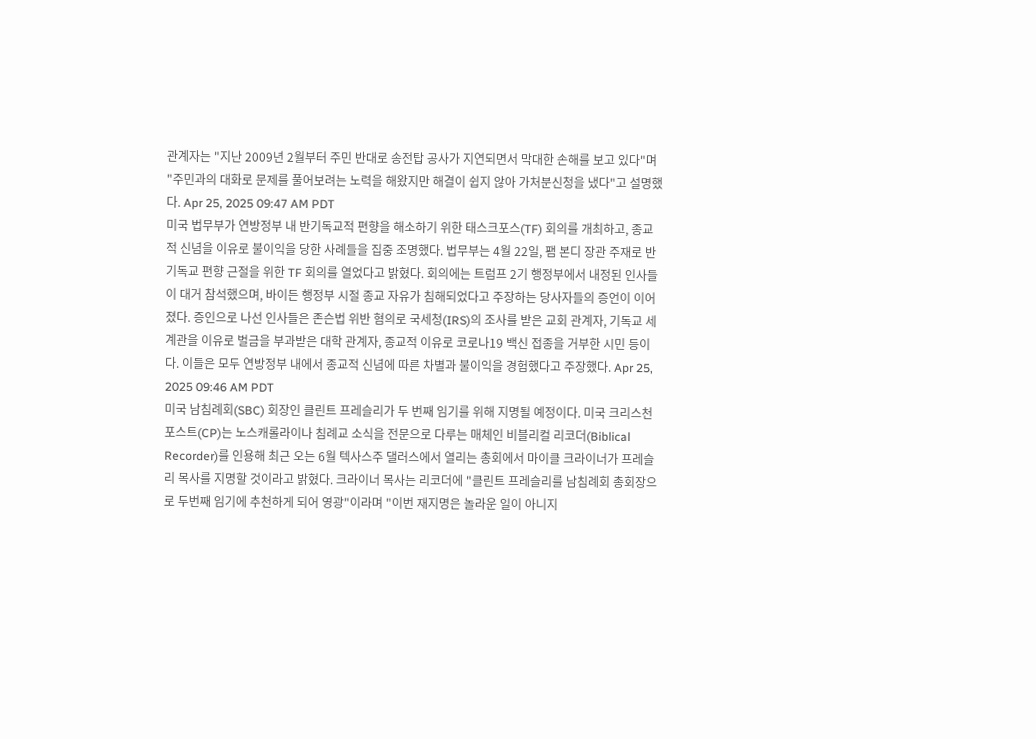관계자는 "지난 2009년 2월부터 주민 반대로 송전탑 공사가 지연되면서 막대한 손해를 보고 있다"며 "주민과의 대화로 문제를 풀어보려는 노력을 해왔지만 해결이 쉽지 않아 가처분신청을 냈다"고 설명했다. Apr 25, 2025 09:47 AM PDT
미국 법무부가 연방정부 내 반기독교적 편향을 해소하기 위한 태스크포스(TF) 회의를 개최하고, 종교적 신념을 이유로 불이익을 당한 사례들을 집중 조명했다. 법무부는 4월 22일, 팸 본디 장관 주재로 반기독교 편향 근절을 위한 TF 회의를 열었다고 밝혔다. 회의에는 트럼프 2기 행정부에서 내정된 인사들이 대거 참석했으며, 바이든 행정부 시절 종교 자유가 침해되었다고 주장하는 당사자들의 증언이 이어졌다. 증인으로 나선 인사들은 존슨법 위반 혐의로 국세청(IRS)의 조사를 받은 교회 관계자, 기독교 세계관을 이유로 벌금을 부과받은 대학 관계자, 종교적 이유로 코로나19 백신 접종을 거부한 시민 등이다. 이들은 모두 연방정부 내에서 종교적 신념에 따른 차별과 불이익을 경험했다고 주장했다. Apr 25, 2025 09:46 AM PDT
미국 남침례회(SBC) 회장인 클린트 프레슬리가 두 번째 임기를 위해 지명될 예정이다. 미국 크리스천포스트(CP)는 노스캐롤라이나 침례교 소식을 전문으로 다루는 매체인 비블리컬 리코더(Biblical Recorder)를 인용해 최근 오는 6월 텍사스주 댈러스에서 열리는 총회에서 마이클 크라이너가 프레슬리 목사를 지명할 것이라고 밝혔다. 크라이너 목사는 리코더에 "클린트 프레슬리를 남침례회 총회장으로 두번째 임기에 추천하게 되어 영광"이라며 "이번 재지명은 놀라운 일이 아니지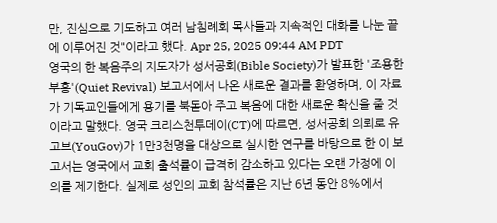만, 진심으로 기도하고 여러 남침례회 목사들과 지속적인 대화를 나눈 끝에 이루어진 것"이라고 했다. Apr 25, 2025 09:44 AM PDT
영국의 한 복음주의 지도자가 성서공회(Bible Society)가 발표한 '조용한 부흥'(Quiet Revival) 보고서에서 나온 새로운 결과를 환영하며, 이 자료가 기독교인들에게 용기를 북돋아 주고 복음에 대한 새로운 확신을 줄 것이라고 말했다. 영국 크리스천투데이(CT)에 따르면, 성서공회 의뢰로 유고브(YouGov)가 1만3천명을 대상으로 실시한 연구를 바탕으로 한 이 보고서는 영국에서 교회 출석률이 급격히 감소하고 있다는 오랜 가정에 이의를 제기한다. 실제로 성인의 교회 참석률은 지난 6년 동안 8%에서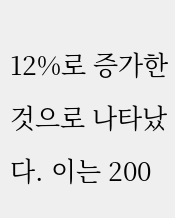12%로 증가한 것으로 나타났다. 이는 200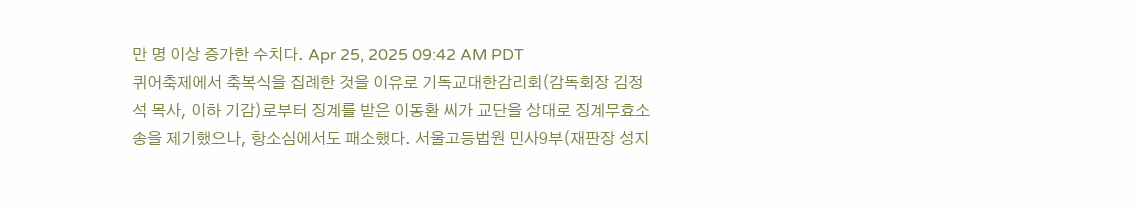만 명 이상 증가한 수치다. Apr 25, 2025 09:42 AM PDT
퀴어축제에서 축복식을 집례한 것을 이유로 기독교대한감리회(감독회장 김정석 목사, 이하 기감)로부터 징계를 받은 이동환 씨가 교단을 상대로 징계무효소송을 제기했으나, 항소심에서도 패소했다. 서울고등법원 민사9부(재판장 성지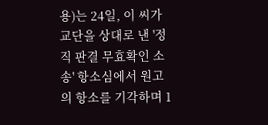용)는 24일, 이 씨가 교단을 상대로 낸 '정직 판결 무효확인 소송' 항소심에서 원고의 항소를 기각하며 1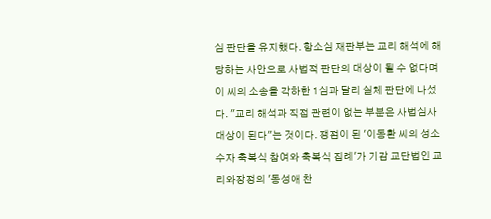심 판단을 유지했다. 항소심 재판부는 교리 해석에 해당하는 사안으로 사법적 판단의 대상이 될 수 없다며 이 씨의 소송을 각하한 1심과 달리 실체 판단에 나섰다. "교리 해석과 직접 관련이 없는 부분은 사법심사 대상이 된다"는 것이다. 쟁점이 된 '이동환 씨의 성소수자 축복식 참여와 축복식 집례'가 기감 교단법인 교리와장정의 '동성애 찬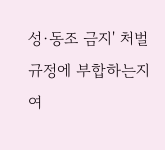성·동조 금지' 처벌규정에 부합하는지 여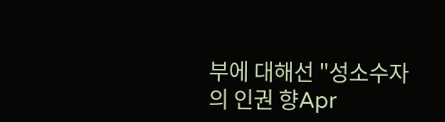부에 대해선 "성소수자의 인권 향Apr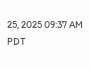25, 2025 09:37 AM PDT